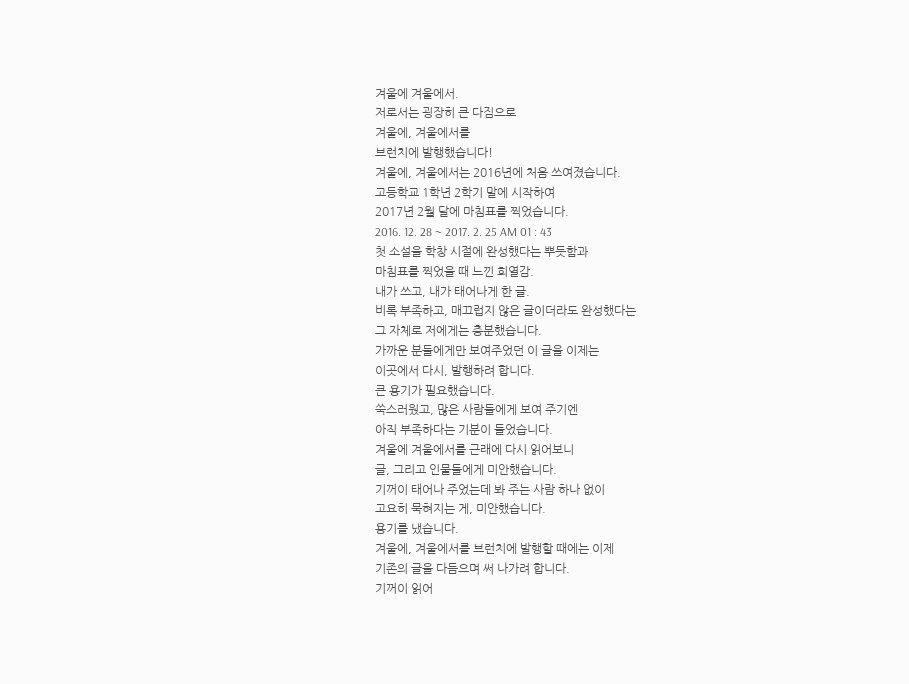겨울에 겨울에서.
저로서는 굉장히 큰 다짐으로
겨울에, 겨울에서를
브런치에 발행했습니다!
겨울에, 겨울에서는 2016년에 처음 쓰여졌습니다.
고등학교 1학년 2학기 말에 시작하여
2017년 2월 달에 마침표를 찍었습니다.
2016. 12. 28 ~ 2017. 2. 25 AM 01 : 43
첫 소설을 학창 시절에 완성했다는 뿌듯함과
마침표를 찍었을 때 느낀 희열감.
내가 쓰고, 내가 태어나게 한 글.
비록 부족하고, 매끄럽지 않은 글이더라도 완성했다는
그 자체로 저에게는 충분했습니다.
가까운 분들에게만 보여주었던 이 글을 이제는
이곳에서 다시, 발행하려 합니다.
큰 용기가 필요했습니다.
쑥스러웠고, 많은 사람들에게 보여 주기엔
아직 부족하다는 기분이 들었습니다.
겨울에 겨울에서를 근래에 다시 읽어보니
글, 그리고 인물들에게 미안했습니다.
기꺼이 태어나 주었는데 봐 주는 사람 하나 없이
고요히 묵혀지는 게, 미안했습니다.
용기를 냈습니다.
겨울에, 겨울에서를 브런치에 발행할 때에는 이제
기존의 글을 다듬으며 써 나가려 합니다.
기꺼이 읽어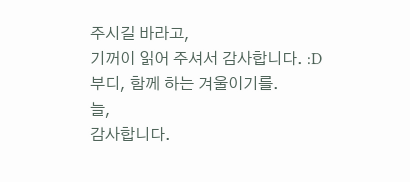주시길 바라고,
기꺼이 읽어 주셔서 감사합니다. :D
부디, 함께 하는 겨울이기를.
늘,
감사합니다.